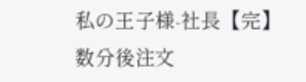私の王子様-社長【完】
数分後注文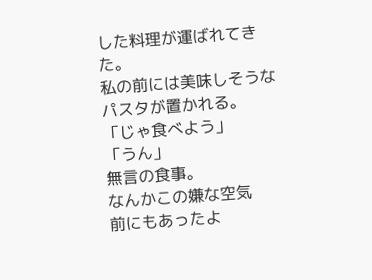した料理が運ばれてきた。
私の前には美味しそうなパスタが置かれる。
「じゃ食べよう」
「うん」
無言の食事。
なんかこの嫌な空気
前にもあったよ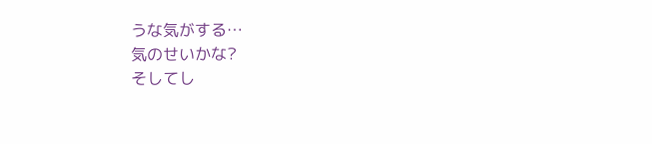うな気がする…
気のせいかな?
そしてし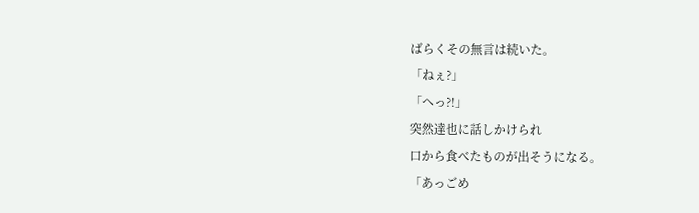ばらくその無言は続いた。
「ねぇ?」
「へっ?!」
突然達也に話しかけられ
口から食べたものが出そうになる。
「あっごめ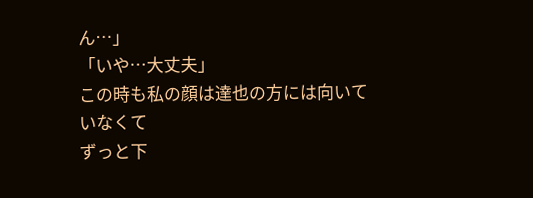ん…」
「いや…大丈夫」
この時も私の顔は達也の方には向いていなくて
ずっと下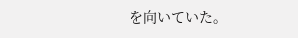を向いていた。